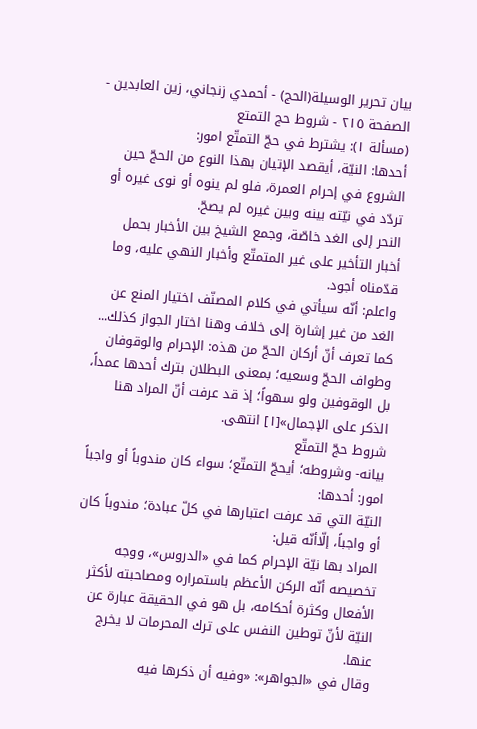بيان تحرير الوسيلة(الحج) - أحمدي زنجاني، زين العابدين - الصفحة ٢١٥ - شروط حج التمتع
(مسألة ١): يشترط في حجّ التمتّع امور:
أحدها: النيّة، أيقصد الإتيان بهذا النوع من الحجّ حين الشروع في إحرام العمرة، فلو لم ينوه أو نوى غيره أو تردّد في نيّته بينه وبين غيره لم يصحّ.
النحر إلى الغد خاصّة، وجمع الشيخ بين الأخبار بحمل أخبار التأخير على غير المتمتّع وأخبار النهي عليه، وما قدّمناه أجود.
واعلم: أنّه سيأتي في كلام المصنّف اختيار المنع عن الغد من غير إشارة إلى خلاف وهنا اختار الجواز كذلك... كما تعرف أنّ أركان الحجّ من هذه: الإحرام والوقوفان وطواف الحجّ وسعيه؛ بمعنى البطلان بترك أحدها عمداً، بل الوقوفين ولو سهواً؛ إذ قد عرفت أنّ المراد هنا الذكر على الإجمال»[١] انتهى.
شروط حجّ التمتّع
بيانه- وشروطه؛ أيحجّ التمتّع؛ سواء كان مندوباً أو واجباً امور: أحدها:
النيّة التي قد عرفت اعتبارها في كلّ عبادة؛ مندوباً كان أو واجباً، إلّاأنّه قيل:
المراد بها نيّة الإحرام كما في «الدروس»، ووجه تخصيصه أنّه الركن الأعظم باستمراره ومصاحبته لأكثر الأفعال وكثرة أحكامه، بل هو في الحقيقة عبارة عن النيّة لأنّ توطين النفس على ترك المحرمات لا يخرج عنها.
وقال في «الجواهر»: «وفيه أن ذكرها فيه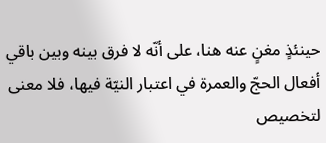حينئذٍ مغنٍ عنه هنا، على أنّه لا فرق بينه وبين باقي أفعال الحجّ والعمرة في اعتبار النيّة فيها، فلا معنى لتخصيص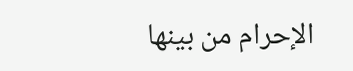الإحرام من بينها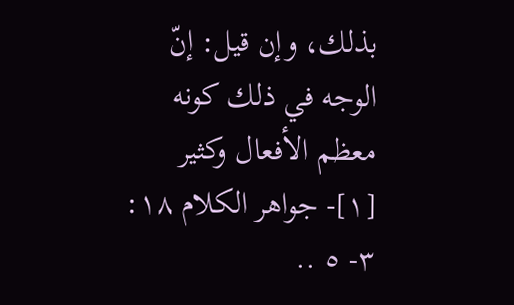بذلك، وإن قيل: إنّ الوجه في ذلك كونه معظم الأفعال وكثير
[١]- جواهر الكلام ١٨: ٣- ٥ ..